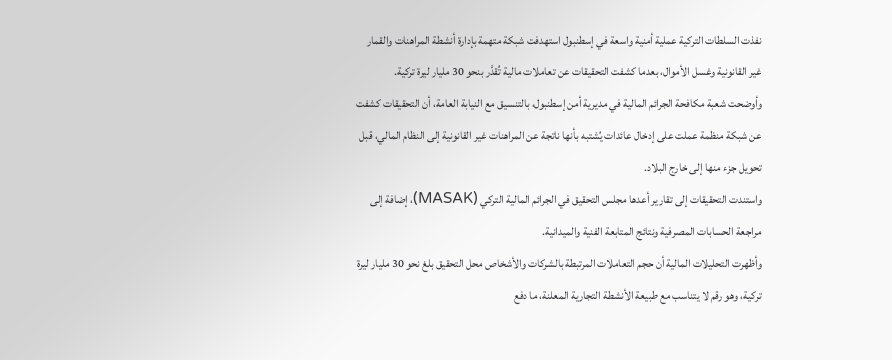نفذت السلطات التركية عملية أمنية واسعة في إسطنبول استهدفت شبكة متهمة بإدارة أنشطة المراهنات والقمار غير القانونية وغسل الأموال، بعدما كشفت التحقيقات عن تعاملات مالية تُقدَّر بنحو 30 مليار ليرة تركية.
وأوضحت شعبة مكافحة الجرائم المالية في مديرية أمن إسطنبول، بالتنسيق مع النيابة العامة، أن التحقيقات كشفت عن شبكة منظمة عملت على إدخال عائدات يُشتبه بأنها ناتجة عن المراهنات غير القانونية إلى النظام المالي، قبل تحويل جزء منها إلى خارج البلاد.
واستندت التحقيقات إلى تقارير أعدها مجلس التحقيق في الجرائم المالية التركي (MASAK)، إضافة إلى مراجعة الحسابات المصرفية ونتائج المتابعة الفنية والميدانية.
وأظهرت التحليلات المالية أن حجم التعاملات المرتبطة بالشركات والأشخاص محل التحقيق بلغ نحو 30 مليار ليرة تركية، وهو رقم لا يتناسب مع طبيعة الأنشطة التجارية المعلنة، ما دفع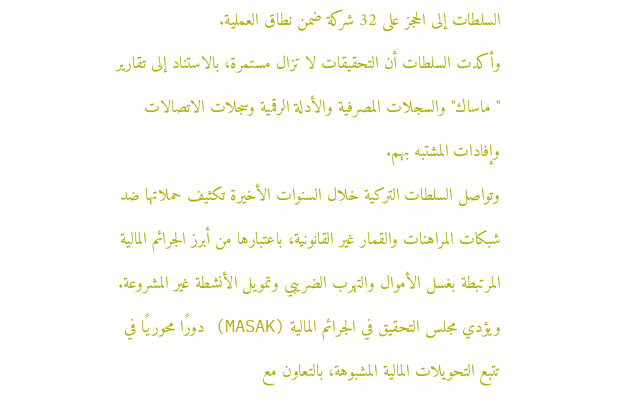السلطات إلى الحجز على 32 شركة ضمن نطاق العملية.
وأكدت السلطات أن التحقيقات لا تزال مستمرة، بالاستناد إلى تقارير "ماساك" والسجلات المصرفية والأدلة الرقمية وسجلات الاتصالات وإفادات المشتبه بهم.
وتواصل السلطات التركية خلال السنوات الأخيرة تكثيف حملاتها ضد شبكات المراهنات والقمار غير القانونية، باعتبارها من أبرز الجرائم المالية المرتبطة بغسل الأموال والتهرب الضريبي وتمويل الأنشطة غير المشروعة. ويؤدي مجلس التحقيق في الجرائم المالية (MASAK) دورًا محوريًا في تتبع التحويلات المالية المشبوهة، بالتعاون مع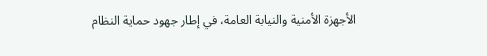الأجهزة الأمنية والنيابة العامة، في إطار جهود حماية النظام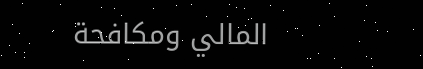المالي ومكافحة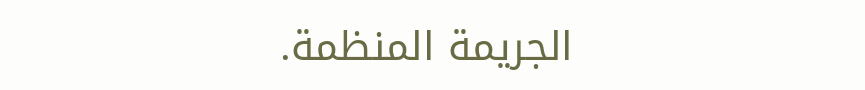الجريمة المنظمة.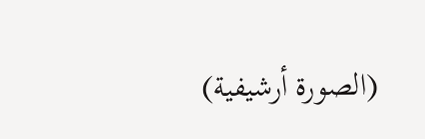(الصورة أرشيفية)